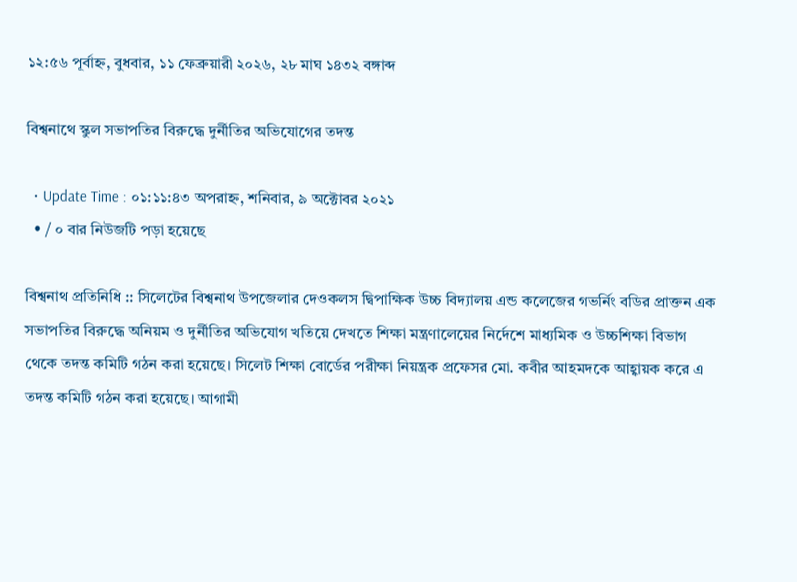১২:৫৬ পূর্বাহ্ন, বুধবার, ১১ ফেব্রুয়ারী ২০২৬, ২৮ মাঘ ১৪৩২ বঙ্গাব্দ

বিশ্বনাথে স্কুল সভাপতির বিরুদ্ধে দুর্নীতির অভিযোগের তদন্ত

  • Update Time : ০১:১১:৪৩ অপরাহ্ন, শনিবার, ৯ অক্টোবর ২০২১
  • / ০ বার নিউজটি পড়া হয়েছে

বিশ্বনাথ প্রতিনিধি :: সিলেটের বিশ্বনাথ উপজেলার দেওকলস দ্বিপাক্ষিক উচ্চ বিদ্যালয় এন্ড কলেজের গভর্নিং বডির প্রাক্তন এক সভাপতির বিরুদ্ধে অনিয়ম ও দুর্নীতির অভিযোগ খতিয়ে দেখতে শিক্ষা মন্ত্রণালেয়ের নির্দেশে মাধ্যমিক ও উচ্চশিক্ষা বিভাগ থেকে তদন্ত কমিটি গঠন করা হয়েছে। সিলেট শিক্ষা বোর্ডের পরীক্ষা নিয়ন্ত্রক প্রফেসর মো. কবীর আহমদকে আহ্বায়ক করে এ তদন্ত কমিটি গঠন করা হয়েছে। আগামী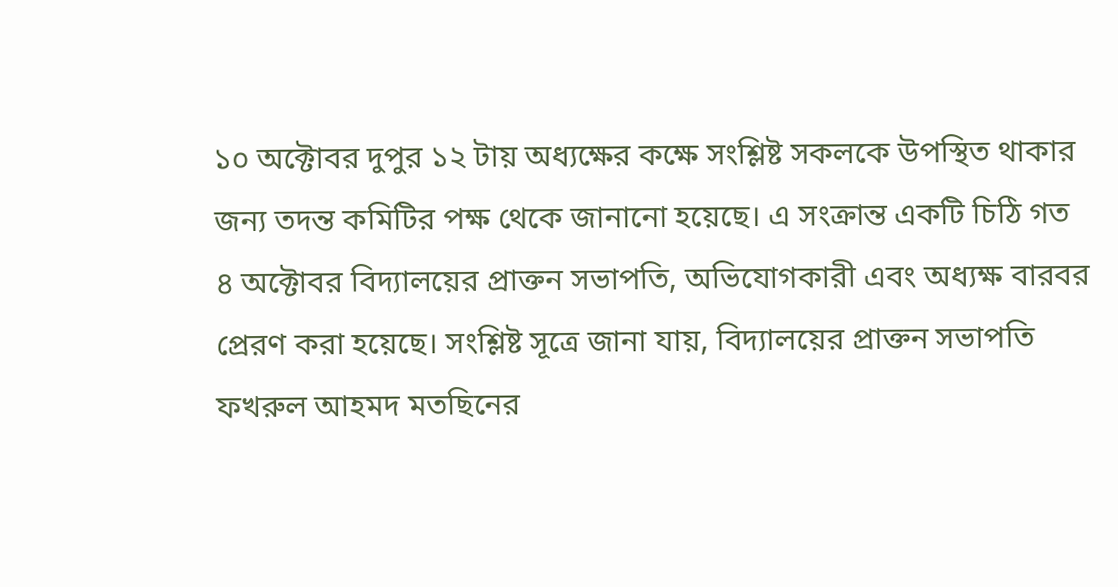১০ অক্টোবর দুপুর ১২ টায় অধ্যক্ষের কক্ষে সংশ্লিষ্ট সকলকে উপস্থিত থাকার জন্য তদন্ত কমিটির পক্ষ থেকে জানানো হয়েছে। এ সংক্রান্ত একটি চিঠি গত ৪ অক্টোবর বিদ্যালয়ের প্রাক্তন সভাপতি, অভিযোগকারী এবং অধ্যক্ষ বারবর প্রেরণ করা হয়েছে। সংশ্লিষ্ট সূত্রে জানা যায়, বিদ্যালয়ের প্রাক্তন সভাপতি ফখরুল আহমদ মতছিনের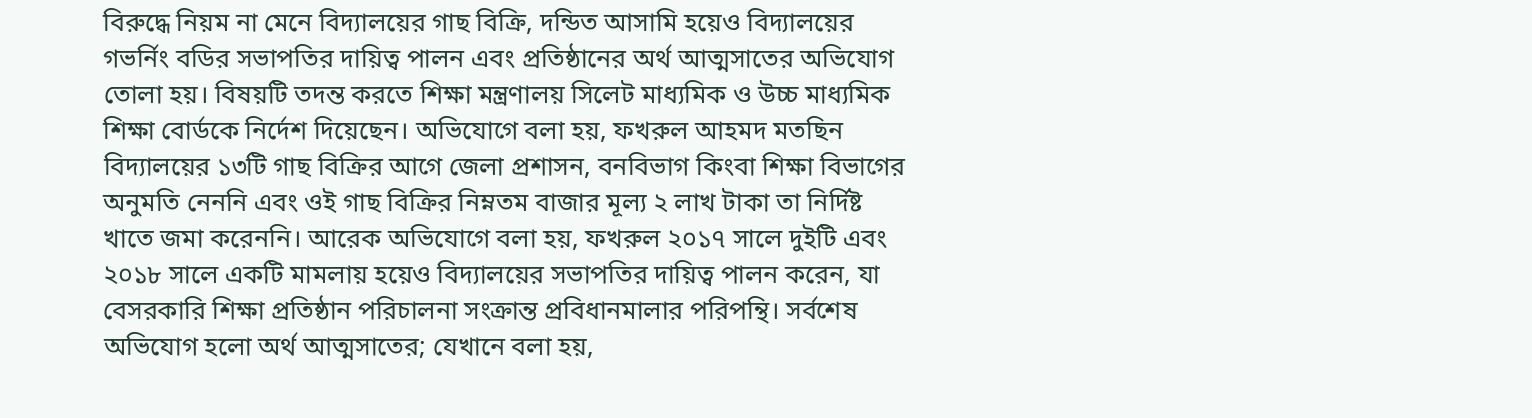বিরুদ্ধে নিয়ম না মেনে বিদ্যালয়ের গাছ বিক্রি, দন্ডিত আসামি হয়েও বিদ্যালয়ের গভর্নিং বডির সভাপতির দায়িত্ব পালন এবং প্রতিষ্ঠানের অর্থ আত্মসাতের অভিযোগ তোলা হয়। বিষয়টি তদন্ত করতে শিক্ষা মন্ত্রণালয় সিলেট মাধ্যমিক ও উচ্চ মাধ্যমিক শিক্ষা বোর্ডকে নির্দেশ দিয়েছেন। অভিযোগে বলা হয়, ফখরুল আহমদ মতছিন বিদ্যালয়ের ১৩টি গাছ বিক্রির আগে জেলা প্রশাসন, বনবিভাগ কিংবা শিক্ষা বিভাগের অনুমতি নেননি এবং ওই গাছ বিক্রির নিম্নতম বাজার মূল্য ২ লাখ টাকা তা নির্দিষ্ট খাতে জমা করেননি। আরেক অভিযোগে বলা হয়, ফখরুল ২০১৭ সালে দুইটি এবং ২০১৮ সালে একটি মামলায় হয়েও বিদ্যালয়ের সভাপতির দায়িত্ব পালন করেন, যা বেসরকারি শিক্ষা প্রতিষ্ঠান পরিচালনা সংক্রান্ত প্রবিধানমালার পরিপন্থি। সর্বশেষ অভিযোগ হলো অর্থ আত্মসাতের; যেখানে বলা হয়,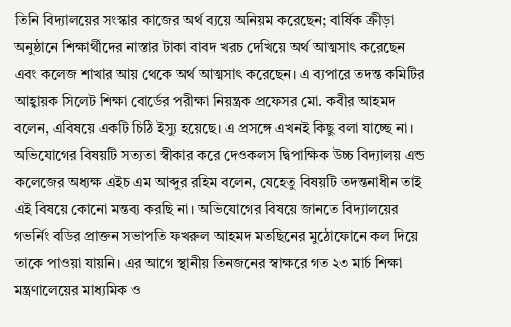তিনি বিদ্যালয়ের সংস্কার কাজের অর্থ ব্যয়ে অনিয়ম করেছেন; বার্ষিক ক্রীড়া অনুষ্ঠানে শিক্ষার্থীদের নাস্তার টাকা বাবদ খরচ দেখিয়ে অর্থ আত্মসাৎ করেছেন এবং কলেজ শাখার আয় থেকে অর্থ আত্মসাৎ করেছেন। এ ব্যপারে তদন্ত কমিটির আহ্বায়ক সিলেট শিক্ষা বোর্ডের পরীক্ষা নিয়ন্ত্রক প্রফেসর মো. কবীর আহমদ বলেন, এবিষয়ে একটি চিঠি ইস্যু হয়েছে। এ প্রসঙ্গে এখনই কিছু বলা যাচ্ছে না। অভিযোগের বিষয়টি সত্যতা স্বীকার করে দেওকলস দ্বিপাক্ষিক উচ্চ বিদ্যালয় এন্ড কলেজের অধ্যক্ষ এইচ এম আব্দুর রহিম বলেন, যেহেতু বিষয়টি তদন্তনাধীন তাই এই বিষয়ে কোনো মন্তব্য করছি না। অভিযোগের বিষয়ে জানতে বিদ্যালয়ের গভর্নিং বডির প্রাক্তন সভাপতি ফখরুল আহমদ মতছিনের মুঠোফোনে কল দিয়ে তাকে পাওয়া যায়নি। এর আগে স্থানীয় তিনজনের স্বাক্ষরে গত ২৩ মার্চ শিক্ষা মন্ত্রণালেয়ের মাধ্যমিক ও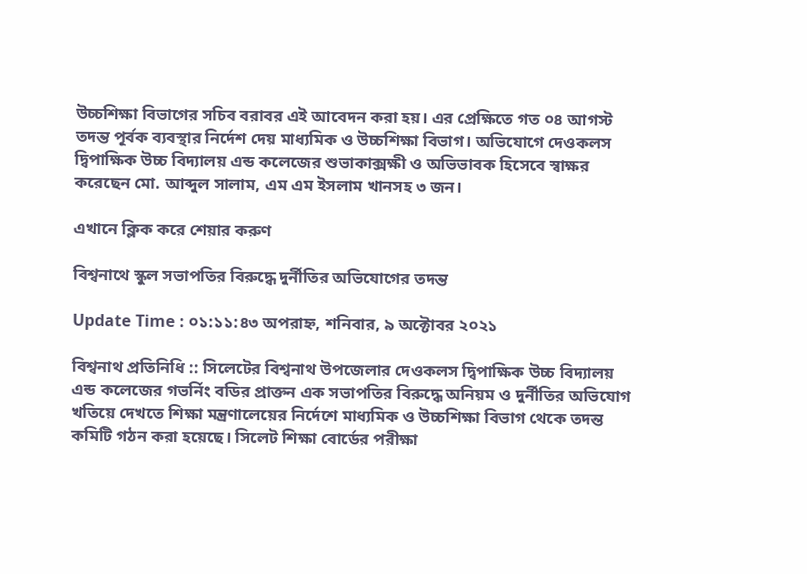উচ্চশিক্ষা বিভাগের সচিব বরাবর এই আবেদন করা হয়। এর প্রেক্ষিতে গত ০৪ আগস্ট তদন্ত পূর্বক ব্যবস্থার নির্দেশ দেয় মাধ্যমিক ও উচ্চশিক্ষা বিভাগ। অভিযোগে দেওকলস দ্বিপাক্ষিক উচ্চ বিদ্যালয় এন্ড কলেজের শুভাকাক্সক্ষী ও অভিভাবক হিসেবে স্বাক্ষর করেছেন মো. আব্দুল সালাম, এম এম ইসলাম খানসহ ৩ জন।

এখানে ক্লিক করে শেয়ার করুণ

বিশ্বনাথে স্কুল সভাপতির বিরুদ্ধে দুর্নীতির অভিযোগের তদন্ত

Update Time : ০১:১১:৪৩ অপরাহ্ন, শনিবার, ৯ অক্টোবর ২০২১

বিশ্বনাথ প্রতিনিধি :: সিলেটের বিশ্বনাথ উপজেলার দেওকলস দ্বিপাক্ষিক উচ্চ বিদ্যালয় এন্ড কলেজের গভর্নিং বডির প্রাক্তন এক সভাপতির বিরুদ্ধে অনিয়ম ও দুর্নীতির অভিযোগ খতিয়ে দেখতে শিক্ষা মন্ত্রণালেয়ের নির্দেশে মাধ্যমিক ও উচ্চশিক্ষা বিভাগ থেকে তদন্ত কমিটি গঠন করা হয়েছে। সিলেট শিক্ষা বোর্ডের পরীক্ষা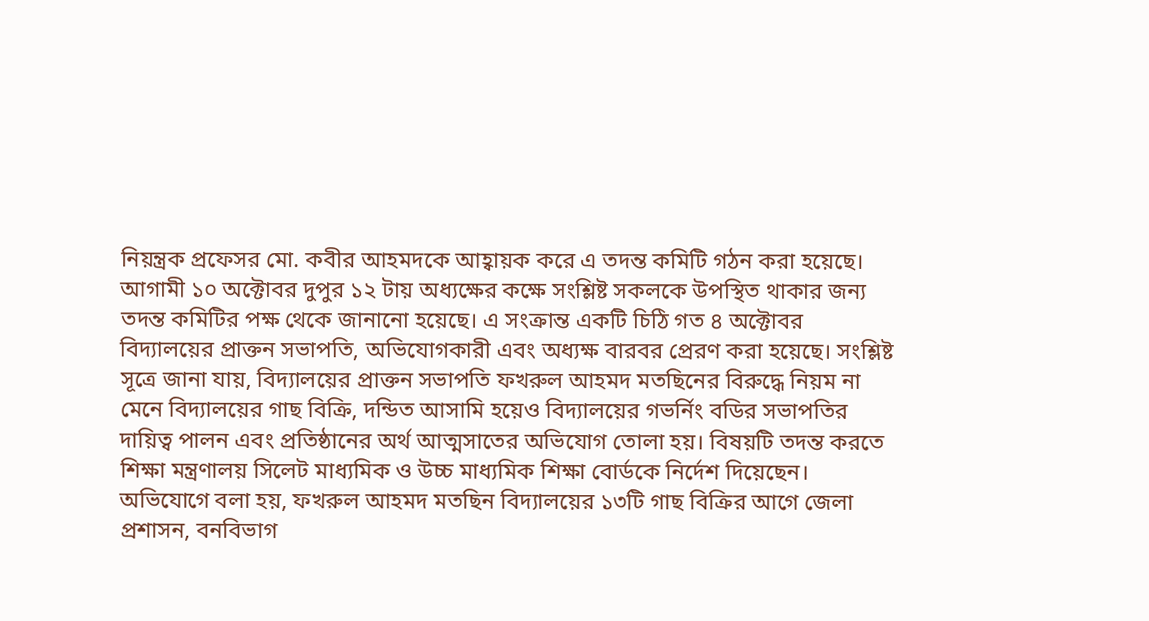নিয়ন্ত্রক প্রফেসর মো. কবীর আহমদকে আহ্বায়ক করে এ তদন্ত কমিটি গঠন করা হয়েছে। আগামী ১০ অক্টোবর দুপুর ১২ টায় অধ্যক্ষের কক্ষে সংশ্লিষ্ট সকলকে উপস্থিত থাকার জন্য তদন্ত কমিটির পক্ষ থেকে জানানো হয়েছে। এ সংক্রান্ত একটি চিঠি গত ৪ অক্টোবর বিদ্যালয়ের প্রাক্তন সভাপতি, অভিযোগকারী এবং অধ্যক্ষ বারবর প্রেরণ করা হয়েছে। সংশ্লিষ্ট সূত্রে জানা যায়, বিদ্যালয়ের প্রাক্তন সভাপতি ফখরুল আহমদ মতছিনের বিরুদ্ধে নিয়ম না মেনে বিদ্যালয়ের গাছ বিক্রি, দন্ডিত আসামি হয়েও বিদ্যালয়ের গভর্নিং বডির সভাপতির দায়িত্ব পালন এবং প্রতিষ্ঠানের অর্থ আত্মসাতের অভিযোগ তোলা হয়। বিষয়টি তদন্ত করতে শিক্ষা মন্ত্রণালয় সিলেট মাধ্যমিক ও উচ্চ মাধ্যমিক শিক্ষা বোর্ডকে নির্দেশ দিয়েছেন। অভিযোগে বলা হয়, ফখরুল আহমদ মতছিন বিদ্যালয়ের ১৩টি গাছ বিক্রির আগে জেলা প্রশাসন, বনবিভাগ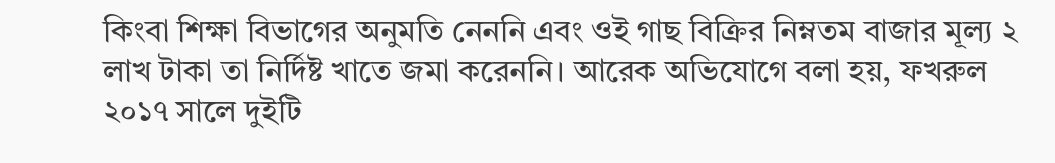কিংবা শিক্ষা বিভাগের অনুমতি নেননি এবং ওই গাছ বিক্রির নিম্নতম বাজার মূল্য ২ লাখ টাকা তা নির্দিষ্ট খাতে জমা করেননি। আরেক অভিযোগে বলা হয়, ফখরুল ২০১৭ সালে দুইটি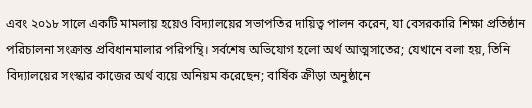এবং ২০১৮ সালে একটি মামলায় হয়েও বিদ্যালয়ের সভাপতির দায়িত্ব পালন করেন, যা বেসরকারি শিক্ষা প্রতিষ্ঠান পরিচালনা সংক্রান্ত প্রবিধানমালার পরিপন্থি। সর্বশেষ অভিযোগ হলো অর্থ আত্মসাতের; যেখানে বলা হয়, তিনি বিদ্যালয়ের সংস্কার কাজের অর্থ ব্যয়ে অনিয়ম করেছেন; বার্ষিক ক্রীড়া অনুষ্ঠানে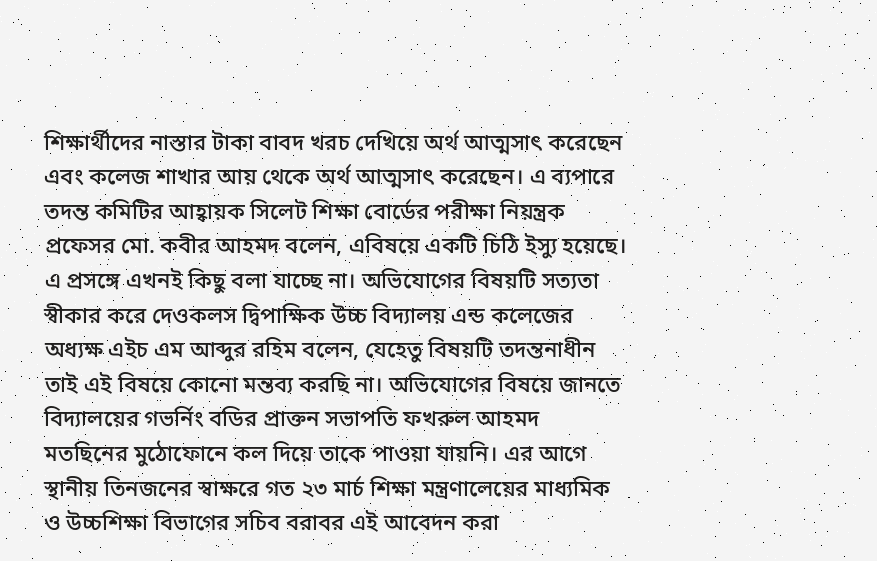শিক্ষার্থীদের নাস্তার টাকা বাবদ খরচ দেখিয়ে অর্থ আত্মসাৎ করেছেন এবং কলেজ শাখার আয় থেকে অর্থ আত্মসাৎ করেছেন। এ ব্যপারে তদন্ত কমিটির আহ্বায়ক সিলেট শিক্ষা বোর্ডের পরীক্ষা নিয়ন্ত্রক প্রফেসর মো. কবীর আহমদ বলেন, এবিষয়ে একটি চিঠি ইস্যু হয়েছে। এ প্রসঙ্গে এখনই কিছু বলা যাচ্ছে না। অভিযোগের বিষয়টি সত্যতা স্বীকার করে দেওকলস দ্বিপাক্ষিক উচ্চ বিদ্যালয় এন্ড কলেজের অধ্যক্ষ এইচ এম আব্দুর রহিম বলেন, যেহেতু বিষয়টি তদন্তনাধীন তাই এই বিষয়ে কোনো মন্তব্য করছি না। অভিযোগের বিষয়ে জানতে বিদ্যালয়ের গভর্নিং বডির প্রাক্তন সভাপতি ফখরুল আহমদ মতছিনের মুঠোফোনে কল দিয়ে তাকে পাওয়া যায়নি। এর আগে স্থানীয় তিনজনের স্বাক্ষরে গত ২৩ মার্চ শিক্ষা মন্ত্রণালেয়ের মাধ্যমিক ও উচ্চশিক্ষা বিভাগের সচিব বরাবর এই আবেদন করা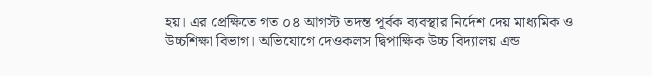হয়। এর প্রেক্ষিতে গত ০৪ আগস্ট তদন্ত পূর্বক ব্যবস্থার নির্দেশ দেয় মাধ্যমিক ও উচ্চশিক্ষা বিভাগ। অভিযোগে দেওকলস দ্বিপাক্ষিক উচ্চ বিদ্যালয় এন্ড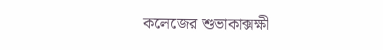কলেজের শুভাকাক্সক্ষী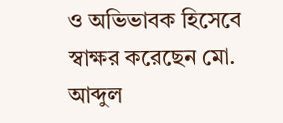ও অভিভাবক হিসেবে স্বাক্ষর করেছেন মো. আব্দুল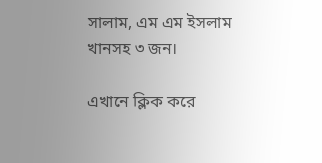সালাম, এম এম ইসলাম খানসহ ৩ জন।

এখানে ক্লিক করে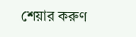শেয়ার করুণ